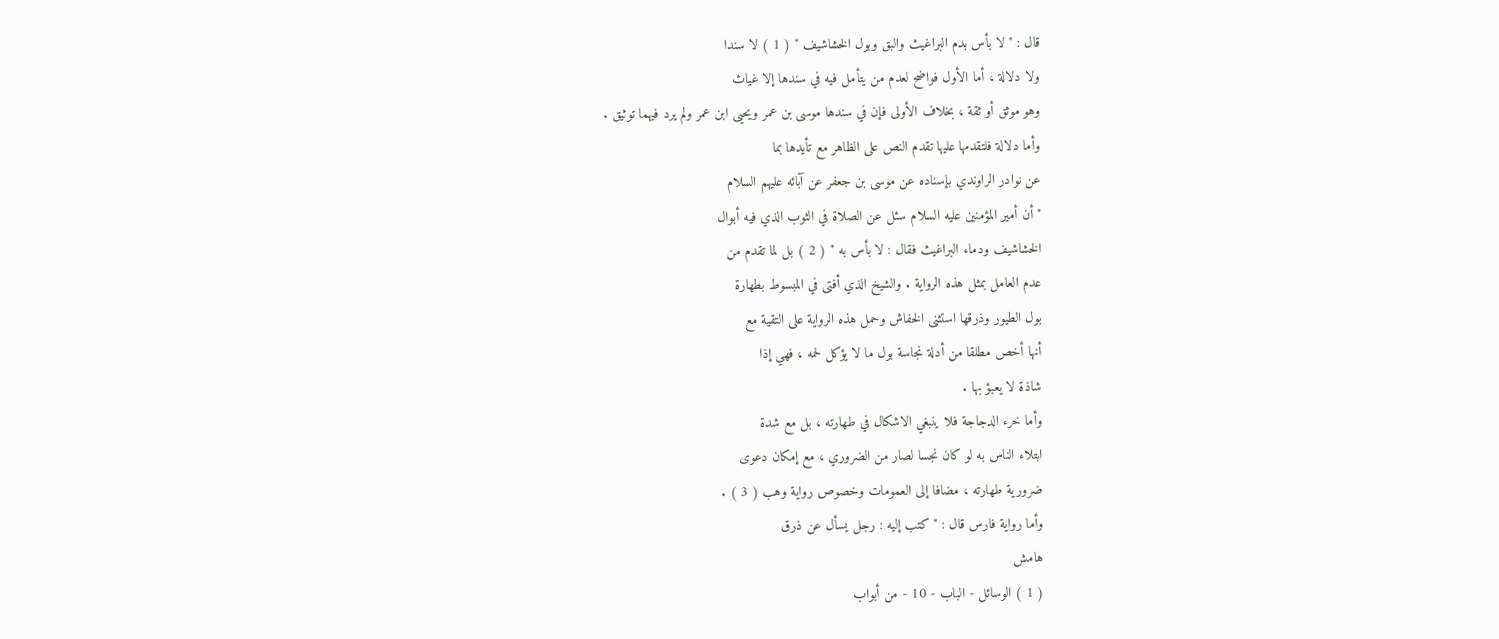قال : " لا بأس بدم البراغيث والبق وبول الخشاشيف " ( 1 ) لا سندا
ولا دلالة ، أما الأول فواضح لعدم من يتأمل فيه في سندها إلا غياث
وهو موثق أو ثقة ، بخلاف الأولى فإن في سندها موسى بن عمر ويحيى ابن عمر ولم يرد فيهما توثيق .
وأما دلالة فلتقدمها عليها تقدم النص على الظاهر مع تأيدها بما
عن نوادر الراوندي بإسناده عن موسى بن جعفر عن آبائه عليهم السلام
" أن أمير المؤمنين عليه السلام سئل عن الصلاة في الثوب الذي فيه أبوال
الخشاشيف ودماء البراغيث فقال : لا بأس به " ( 2 ) بل لما تقدم من
عدم العامل بمثل هذه الرواية . والشيخ الذي أفتى في المبسوط بطهارة
بول الطيور وذرقها استثنى الخفاش وحمل هذه الرواية على التقية مع
أنها أخص مطلقا من أدلة نجاسة بول ما لا يؤكل لحمه ، فهي إذا
شاذة لا يعبؤ بها .
وأما خرء الدجاجة فلا ينبغي الاشكال في طهارته ، بل مع شدة
ابتلاء الناس به لو كان نجسا لصار من الضروري ، مع إمكان دعوى
ضرورية طهارته ، مضافا إلى العمومات وخصوص رواية وهب ( 3 ) .
وأما رواية فارس قال : " كتب إليه : رجل يسأل عن ذرق
هامش
( 1 ) الوسائل - الباب - 10 - من أبواب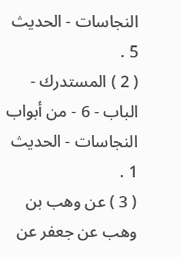النجاسات - الحديث 5 .
( 2 ) المستدرك - الباب - 6 - من أبواب النجاسات - الحديث 1 .
( 3 ) عن وهب بن وهب عن جعفر عن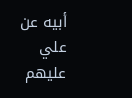أبيه عن علي عليهم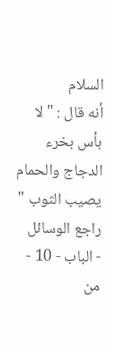السلام
أنه قال : " لا بأس بخرء الدجاج والحمام يصيب الثوب " راجع الوسائل
- الباب - 10 - من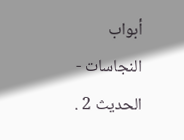أبواب النجاسات - الحديث 2 .